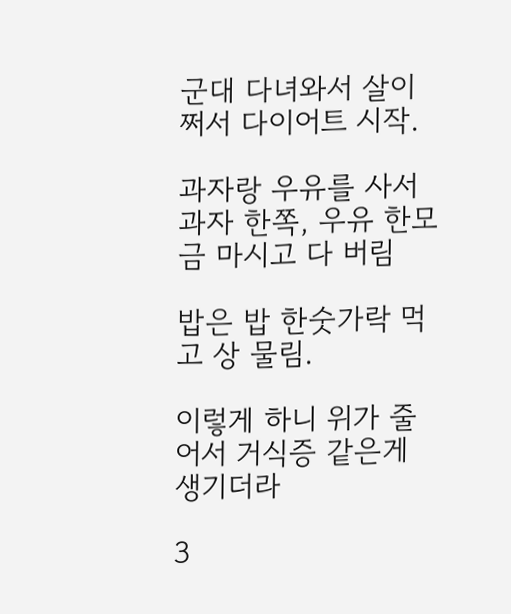군대 다녀와서 살이 쩌서 다이어트 시작.

과자랑 우유를 사서 과자 한쪽, 우유 한모금 마시고 다 버림

밥은 밥 한숫가락 먹고 상 물림.

이렇게 하니 위가 줄어서 거식증 같은게 생기더라

3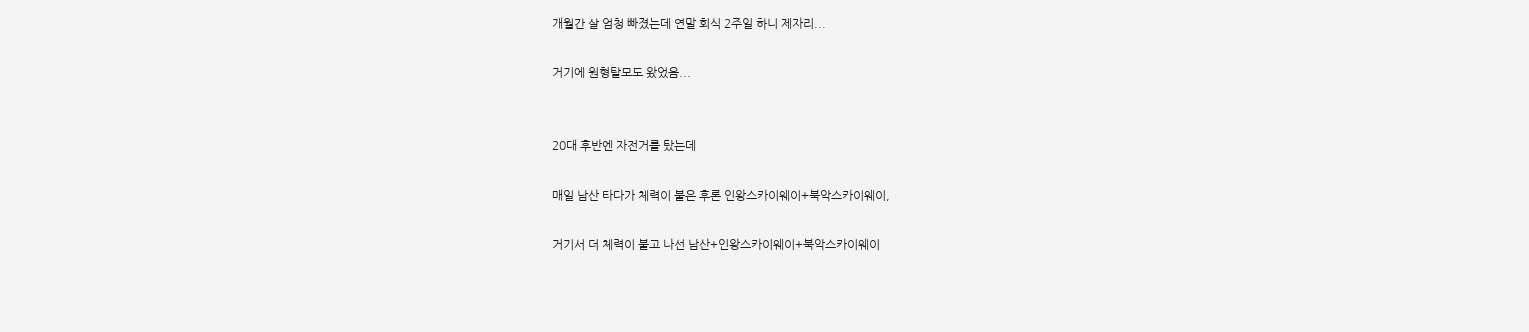개월간 살 엄청 빠졌는데 연말 회식 2주일 하니 제자리...

거기에 원형탈모도 왔었음...


20대 후반엔 자전거를 탔는데

매일 남산 타다가 체력이 붙은 후론 인왕스카이웨이+북악스카이웨이,

거기서 더 체력이 붙고 나선 남산+인왕스카이웨이+북악스카이웨이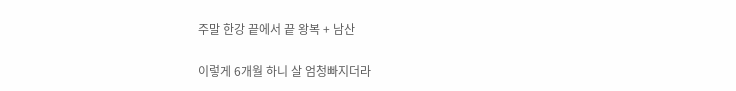주말 한강 끝에서 끝 왕복 + 남산

이렇게 6개월 하니 살 엄청빠지더라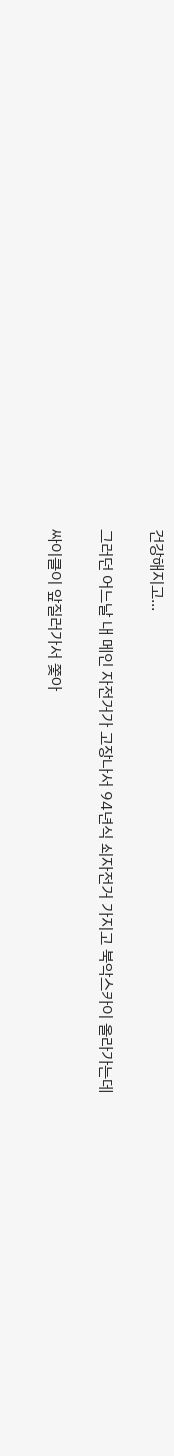건강해지고...

그러던 어느날 내 메인 자전거가 고장나서 94년식 쇠자전거 가지고 북악스카이 올라가는데

싸이클이 앞질러가서 쫓아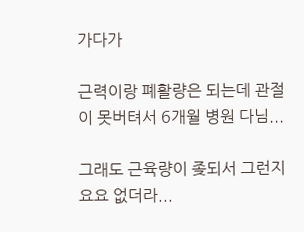가다가

근력이랑 폐활량은 되는데 관절이 못버텨서 6개월 병원 다님...

그래도 근육량이 좆되서 그런지 요요 없더라...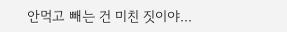안먹고 빼는 건 미친 짓이야...